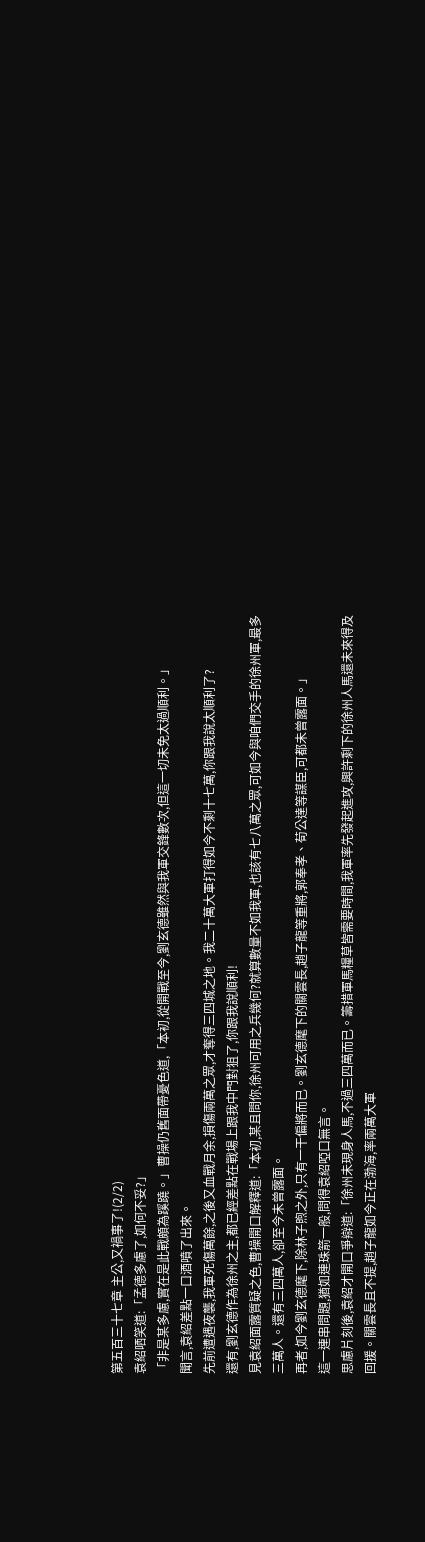第五百三十七章 主公,又禍事了!(2/2)
袁紹哂笑道:「孟德多慮了,如何不妥?」
「非是某多慮,實在是此戰頗為蹊蹺。」曹操仍舊面帶憂色道,「本初,從開戰至今,劉玄德雖然與我軍交鋒數次,但這一切未免太過順利。」
聞言,袁紹差點一口酒噴了出來。
先前遭遇夜襲,我軍死傷萬餘,之後又血戰月余,損傷兩萬之眾,才奪得三四城之地。我二十萬大軍打得如今不剩十七萬,你跟我說太順利了?
還有,劉玄德作為徐州之主,都已經差點在戰場上跟我中門對狙了,你跟我說順利!
見袁紹面露質疑之色,曹操開口解釋道:「本初,某且問你,徐州可用之兵幾何?就算數量不如我軍,也該有七八萬之眾,可如今與咱們交手的徐州軍,最多三萬人。還有三四萬人,卻至今未曾露面。
再者,如今劉玄德麾下,除林子煦之外,只有一干偏將而已。劉玄德麾下的關雲長,趙子龍等重將,郭奉孝、荀公達等謀臣,可都未曾露面。」
這一連串問題,猶如連珠箭一般,問得袁紹啞口無言。
思慮片刻後,袁紹才開口爭辯道:「徐州未現身人馬,不過三四萬而已。籌措軍馬糧草皆需要時間,我軍率先發起進攻,興許剩下的徐州人馬還未來得及回援。關雲長且不提,趙子龍如今正在渤海,率兩萬大軍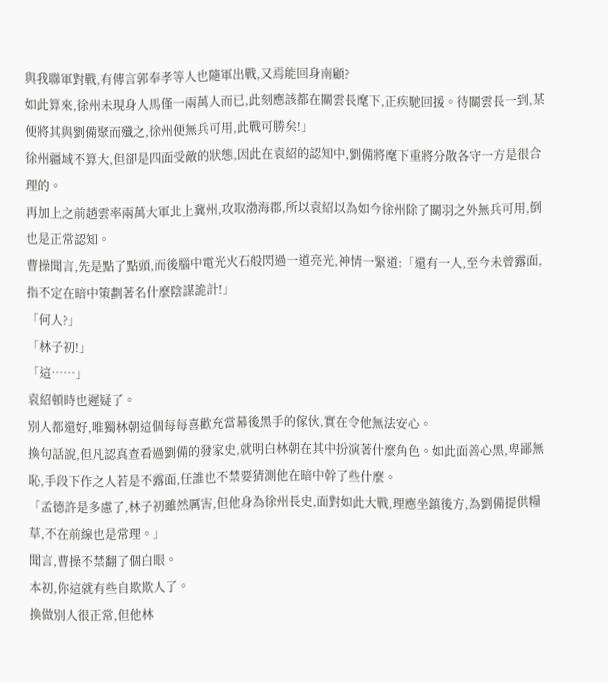與我聯軍對戰,有傳言郭奉孝等人也隨軍出戰,又焉能回身南顧?
如此算來,徐州未現身人馬僅一兩萬人而已,此刻應該都在關雲長麾下,正疾馳回援。待關雲長一到,某便將其與劉備聚而殲之,徐州便無兵可用,此戰可勝矣!」
徐州疆域不算大,但卻是四面受敵的狀態,因此在袁紹的認知中,劉備將麾下重將分散各守一方是很合理的。
再加上之前趙雲率兩萬大軍北上冀州,攻取渤海郡,所以袁紹以為如今徐州除了關羽之外無兵可用,倒也是正常認知。
曹操聞言,先是點了點頭,而後腦中電光火石般閃過一道亮光,神情一緊道:「還有一人,至今未曾露面,指不定在暗中策劃著名什麼陰謀詭計!」
「何人?」
「林子初!」
「這……」
袁紹頓時也遲疑了。
別人都還好,唯獨林朝這個每每喜歡充當幕後黑手的傢伙,實在令他無法安心。
換句話說,但凡認真查看過劉備的發家史,就明白林朝在其中扮演著什麼角色。如此面善心黑,卑鄙無恥,手段下作之人若是不露面,任誰也不禁要猜測他在暗中幹了些什麼。
「孟德許是多慮了,林子初雖然厲害,但他身為徐州長史,面對如此大戰,理應坐鎮後方,為劉備提供糧草,不在前線也是常理。」
聞言,曹操不禁翻了個白眼。
本初,你這就有些自欺欺人了。
換做別人很正常,但他林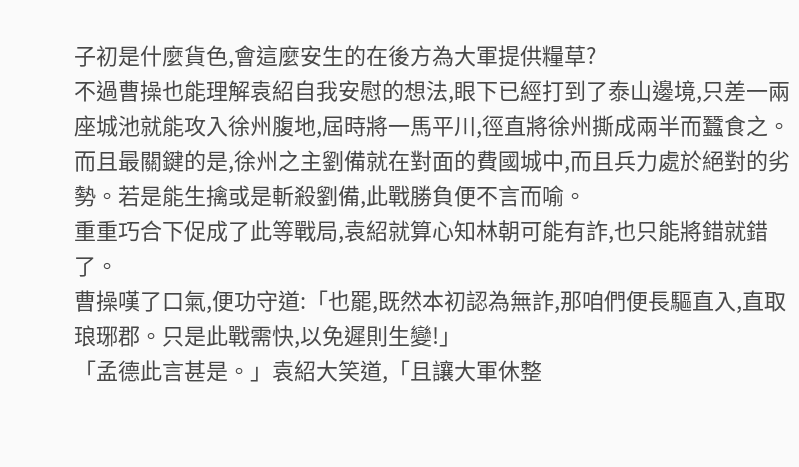子初是什麼貨色,會這麼安生的在後方為大軍提供糧草?
不過曹操也能理解袁紹自我安慰的想法,眼下已經打到了泰山邊境,只差一兩座城池就能攻入徐州腹地,屆時將一馬平川,徑直將徐州撕成兩半而蠶食之。
而且最關鍵的是,徐州之主劉備就在對面的費國城中,而且兵力處於絕對的劣勢。若是能生擒或是斬殺劉備,此戰勝負便不言而喻。
重重巧合下促成了此等戰局,袁紹就算心知林朝可能有詐,也只能將錯就錯了。
曹操嘆了口氣,便功守道:「也罷,既然本初認為無詐,那咱們便長驅直入,直取琅琊郡。只是此戰需快,以免遲則生變!」
「孟德此言甚是。」袁紹大笑道,「且讓大軍休整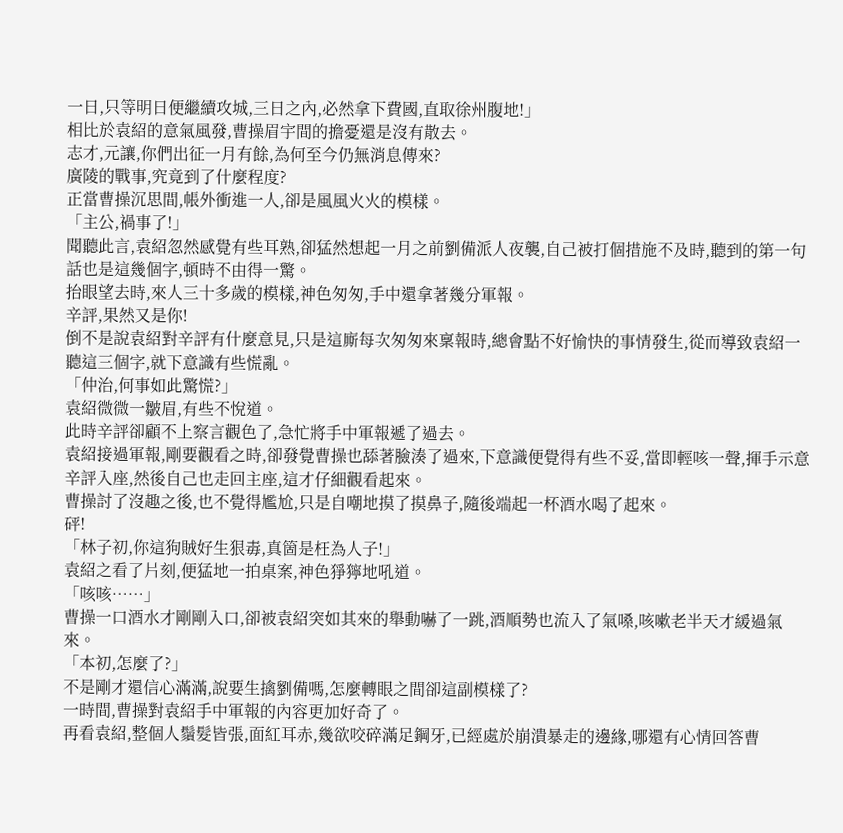一日,只等明日便繼續攻城,三日之內,必然拿下費國,直取徐州腹地!」
相比於袁紹的意氣風發,曹操眉宇間的擔憂還是沒有散去。
志才,元讓,你們出征一月有餘,為何至今仍無消息傳來?
廣陵的戰事,究竟到了什麼程度?
正當曹操沉思間,帳外衝進一人,卻是風風火火的模樣。
「主公,禍事了!」
聞聽此言,袁紹忽然感覺有些耳熟,卻猛然想起一月之前劉備派人夜襲,自己被打個措施不及時,聽到的第一句話也是這幾個字,頓時不由得一驚。
抬眼望去時,來人三十多歲的模樣,神色匆匆,手中還拿著幾分軍報。
辛評,果然又是你!
倒不是說袁紹對辛評有什麼意見,只是這廝每次匆匆來稟報時,總會點不好愉快的事情發生,從而導致袁紹一聽這三個字,就下意識有些慌亂。
「仲治,何事如此驚慌?」
袁紹微微一皺眉,有些不悅道。
此時辛評卻顧不上察言觀色了,急忙將手中軍報遞了過去。
袁紹接過軍報,剛要觀看之時,卻發覺曹操也舔著臉湊了過來,下意識便覺得有些不妥,當即輕咳一聲,揮手示意辛評入座,然後自己也走回主座,這才仔細觀看起來。
曹操討了沒趣之後,也不覺得尷尬,只是自嘲地摸了摸鼻子,隨後端起一杯酒水喝了起來。
砰!
「林子初,你這狗賊好生狠毒,真箇是枉為人子!」
袁紹之看了片刻,便猛地一拍桌案,神色猙獰地吼道。
「咳咳……」
曹操一口酒水才剛剛入口,卻被袁紹突如其來的舉動嚇了一跳,酒順勢也流入了氣嗓,咳嗽老半天才緩過氣來。
「本初,怎麼了?」
不是剛才還信心滿滿,說要生擒劉備嗎,怎麼轉眼之間卻這副模樣了?
一時間,曹操對袁紹手中軍報的內容更加好奇了。
再看袁紹,整個人鬚髮皆張,面紅耳赤,幾欲咬碎滿足鋼牙,已經處於崩潰暴走的邊緣,哪還有心情回答曹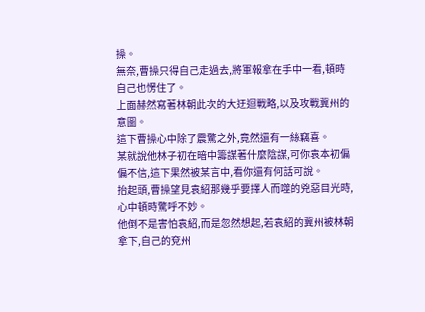操。
無奈,曹操只得自己走過去,將軍報拿在手中一看,頓時自己也愣住了。
上面赫然寫著林朝此次的大迂迴戰略,以及攻戰冀州的意圖。
這下曹操心中除了震驚之外,竟然還有一絲竊喜。
某就說他林子初在暗中籌謀著什麼陰謀,可你袁本初偏偏不信,這下果然被某言中,看你還有何話可說。
抬起頭,曹操望見袁紹那幾乎要擇人而噬的兇惡目光時,心中頓時驚呼不妙。
他倒不是害怕袁紹,而是忽然想起,若袁紹的冀州被林朝拿下,自己的兗州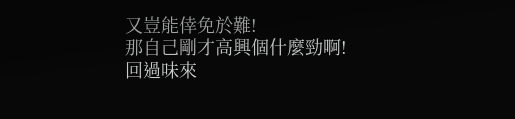又豈能倖免於難!
那自己剛才高興個什麼勁啊!
回過味來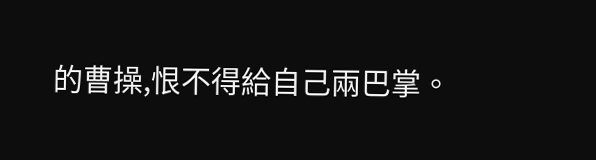的曹操,恨不得給自己兩巴掌。